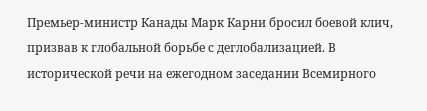Премьер-министр Канады Марк Карни бросил боевой клич, призвав к глобальной борьбе с деглобализацией. В исторической речи на ежегодном заседании Всемирного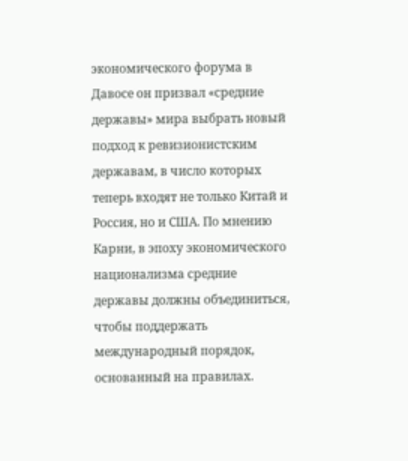экономического форума в Давосе он призвал «средние державы» мира выбрать новый подход к ревизионистским державам, в число которых теперь входят не только Китай и Россия, но и США. По мнению Карни, в эпоху экономического национализма средние державы должны объединиться, чтобы поддержать международный порядок, основанный на правилах.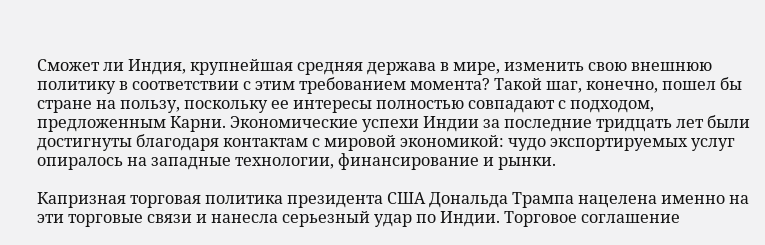Сможет ли Индия, крупнейшая средняя держава в мире, изменить свою внешнюю политику в соответствии с этим требованием момента? Такой шаг, конечно, пошел бы стране на пользу, поскольку ее интересы полностью совпадают с подходом, предложенным Карни. Экономические успехи Индии за последние тридцать лет были достигнуты благодаря контактам с мировой экономикой: чудо экспортируемых услуг опиралось на западные технологии, финансирование и рынки.

Капризная торговая политика президента США Дональда Трампа нацелена именно на эти торговые связи и нанесла серьезный удар по Индии. Торговое соглашение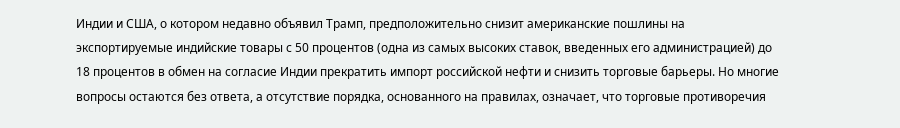Индии и США, о котором недавно объявил Трамп, предположительно снизит американские пошлины на экспортируемые индийские товары с 50 процентов (одна из самых высоких ставок, введенных его администрацией) до 18 процентов в обмен на согласие Индии прекратить импорт российской нефти и снизить торговые барьеры. Но многие вопросы остаются без ответа, а отсутствие порядка, основанного на правилах, означает, что торговые противоречия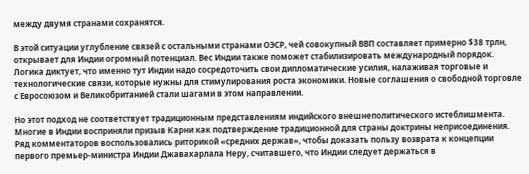между двумя странами сохранятся.

В этой ситуации углубление связей с остальными странами ОЭСР, чей совокупный ВВП составляет примерно $38 трлн, открывает для Индии огромный потенциал. Вес Индии также поможет стабилизировать международный порядок. Логика диктует, что именно тут Индии надо сосредоточить свои дипломатические усилия, налаживая торговые и технологические связи, которые нужны для стимулирования роста экономики. Новые соглашения о свободной торговле с Евросоюзом и Великобританией стали шагами в этом направлении.

Но этот подход не соответствует традиционным представлениям индийского внешнеполитического истеблишмента. Многие в Индии восприняли призыв Карни как подтверждение традиционной для страны доктрины неприсоединения. Ряд комментаторов воспользовались риторикой «средних держав», чтобы доказать пользу возврата к концепции первого премьер-министра Индии Джавахарлала Неру, считавшего, что Индии следует держаться в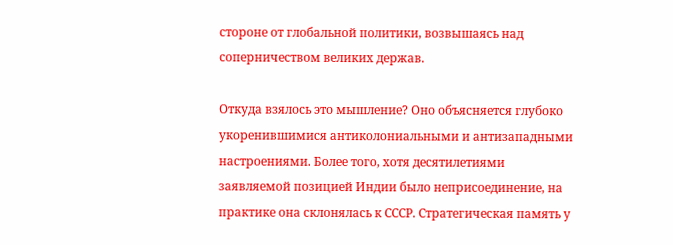стороне от глобальной политики, возвышаясь над соперничеством великих держав.

Откуда взялось это мышление? Оно объясняется глубоко укоренившимися антиколониальными и антизападными настроениями. Более того, хотя десятилетиями заявляемой позицией Индии было неприсоединение, на практике она склонялась к СССР. Стратегическая память у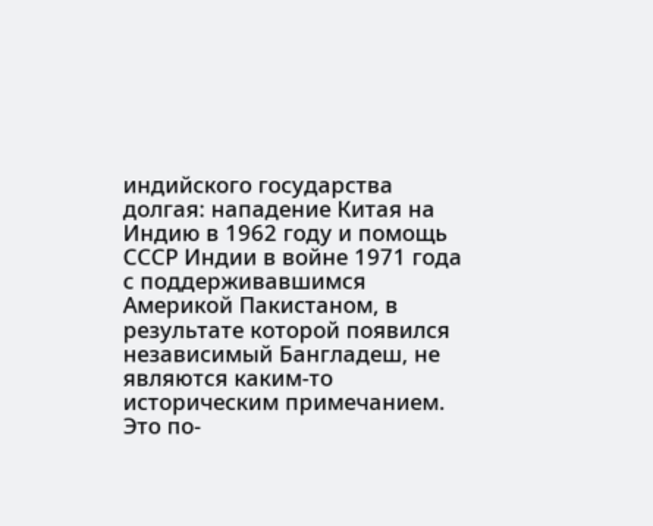индийского государства долгая: нападение Китая на Индию в 1962 году и помощь СССР Индии в войне 1971 года с поддерживавшимся Америкой Пакистаном, в результате которой появился независимый Бангладеш, не являются каким-то историческим примечанием. Это по-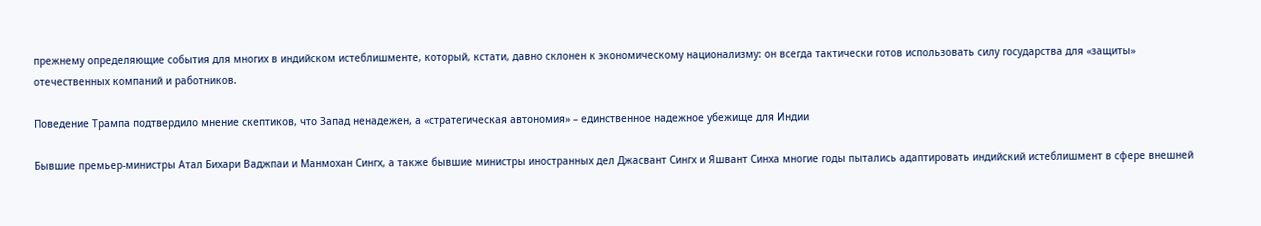прежнему определяющие события для многих в индийском истеблишменте, который, кстати, давно склонен к экономическому национализму: он всегда тактически готов использовать силу государства для «защиты» отечественных компаний и работников.

Поведение Трампа подтвердило мнение скептиков, что Запад ненадежен, а «стратегическая автономия» – единственное надежное убежище для Индии

Бывшие премьер-министры Атал Бихари Ваджпаи и Манмохан Сингх, а также бывшие министры иностранных дел Джасвант Сингх и Яшвант Синха многие годы пытались адаптировать индийский истеблишмент в сфере внешней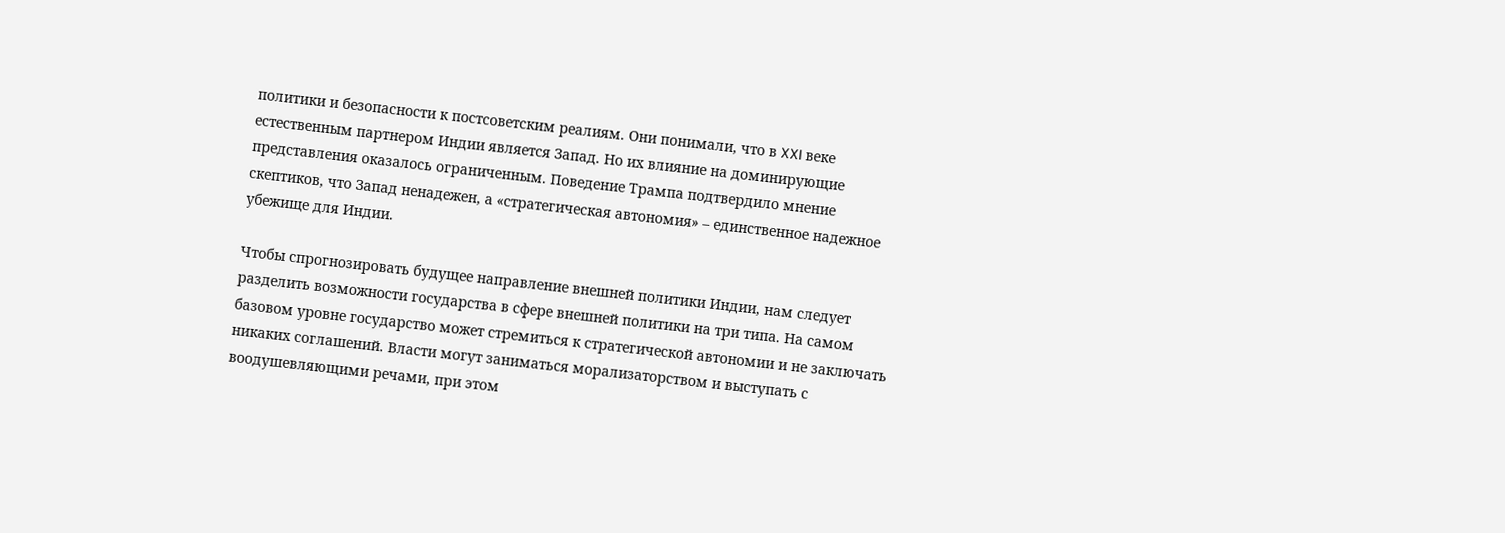политики и безопасности к постсоветским реалиям. Они понимали, что в XXI веке естественным партнером Индии является Запад. Но их влияние на доминирующие представления оказалось ограниченным. Поведение Трампа подтвердило мнение скептиков, что Запад ненадежен, а «стратегическая автономия» – единственное надежное убежище для Индии.

Чтобы спрогнозировать будущее направление внешней политики Индии, нам следует разделить возможности государства в сфере внешней политики на три типа. На самом базовом уровне государство может стремиться к стратегической автономии и не заключать никаких соглашений. Власти могут заниматься морализаторством и выступать с воодушевляющими речами, при этом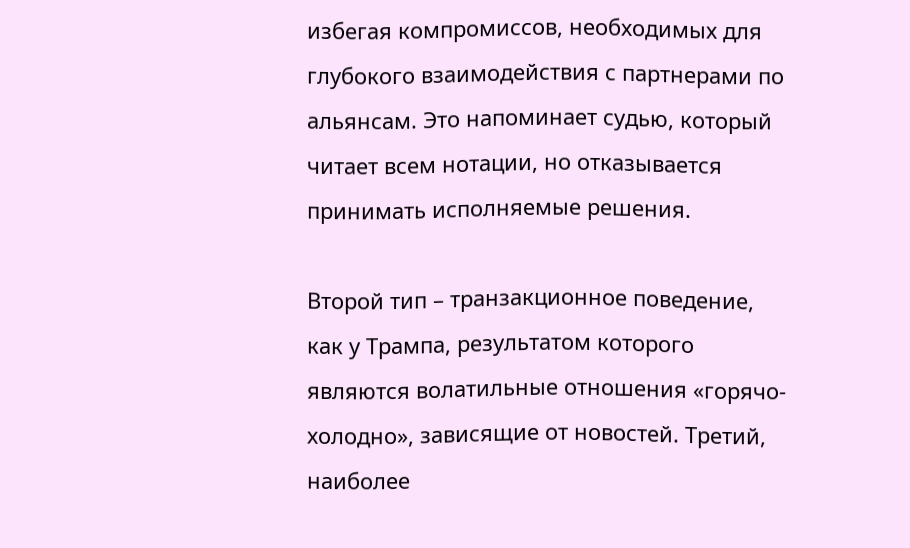избегая компромиссов, необходимых для глубокого взаимодействия с партнерами по альянсам. Это напоминает судью, который читает всем нотации, но отказывается принимать исполняемые решения.

Второй тип – транзакционное поведение, как у Трампа, результатом которого являются волатильные отношения «горячо-холодно», зависящие от новостей. Третий, наиболее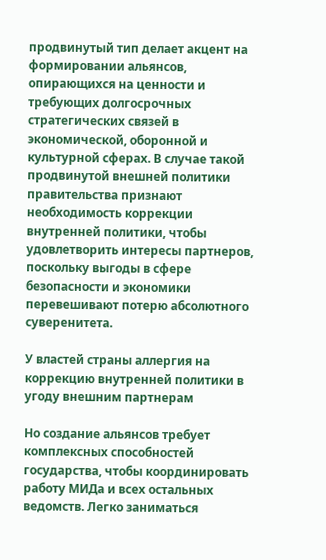продвинутый тип делает акцент на формировании альянсов, опирающихся на ценности и требующих долгосрочных стратегических связей в экономической, оборонной и культурной сферах. В случае такой продвинутой внешней политики правительства признают необходимость коррекции внутренней политики, чтобы удовлетворить интересы партнеров, поскольку выгоды в сфере безопасности и экономики перевешивают потерю абсолютного суверенитета.

У властей страны аллергия на коррекцию внутренней политики в угоду внешним партнерам

Но создание альянсов требует комплексных способностей государства, чтобы координировать работу МИДа и всех остальных ведомств. Легко заниматься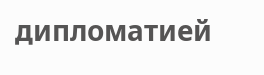дипломатией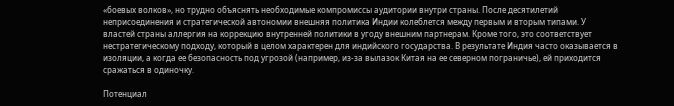«боевых волков», но трудно объяснять необходимые компромиссы аудитории внутри страны. После десятилетий неприсоединения и стратегической автономии внешняя политика Индии колеблется между первым и вторым типами. У властей страны аллергия на коррекцию внутренней политики в угоду внешним партнерам. Кроме того, это соответствует нестратегическому подходу, который в целом характерен для индийского государства. В результате Индия часто оказывается в изоляции, а когда ее безопасность под угрозой (например, из-за вылазок Китая на ее северном пограничье), ей приходится сражаться в одиночку.

Потенциал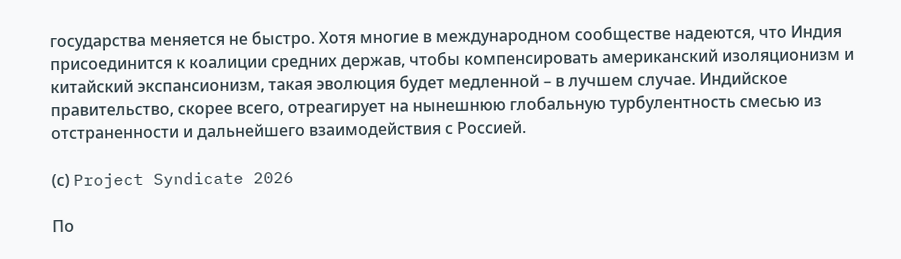государства меняется не быстро. Хотя многие в международном сообществе надеются, что Индия присоединится к коалиции средних держав, чтобы компенсировать американский изоляционизм и китайский экспансионизм, такая эволюция будет медленной – в лучшем случае. Индийское правительство, скорее всего, отреагирует на нынешнюю глобальную турбулентность смесью из отстраненности и дальнейшего взаимодействия с Россией.

(с) Project Syndicate 2026

По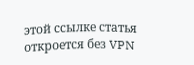этой ссылке статья откроется без VPN